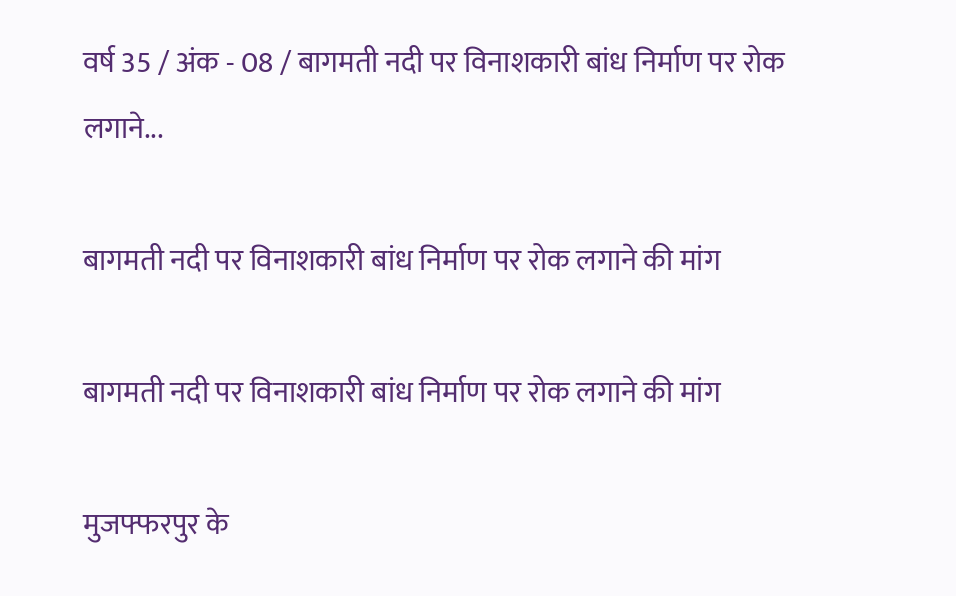वर्ष 35 / अंक - 08 / बागमती नदी पर विनाशकारी बांध निर्माण पर रोक लगाने...

बागमती नदी पर विनाशकारी बांध निर्माण पर रोक लगाने की मांग

बागमती नदी पर विनाशकारी बांध निर्माण पर रोक लगाने की मांग

मुजफ्फरपुर के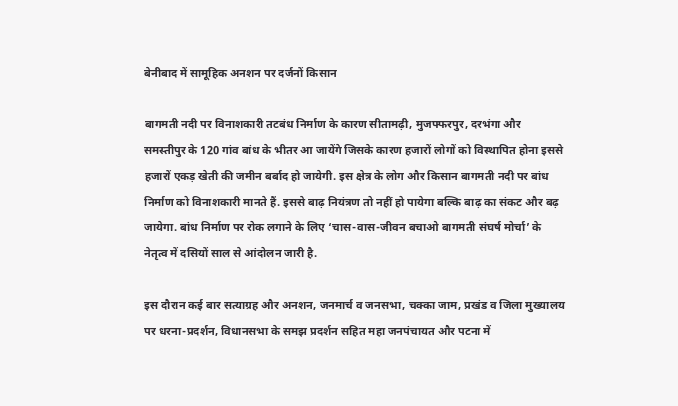बेनीबाद में सामूहिक अनशन पर दर्जनों किसान

बागमती नदी पर विनाशकारी तटबंध निर्माण के कारण सीतामढ़ी, मुजफ्फरपुर, दरभंगा और समस्तीपुर के 120 गांव बांध के भीतर आ जायेंगे जिसके कारण हजारों लोगों को विस्थापित होना इससे हजारों एकड़ खेती की जमीन बर्बाद हो जायेगी. इस क्षेत्र के लोग और किसान बागमती नदी पर बांध निर्माण को विनाशकारी मानते हैं. इससे बाढ़ नियंत्रण तो नहीं हो पायेगा बल्कि बाढ़ का संकट और बढ़ जायेगा. बांध निर्माण पर रोक लगाने के लिए ‘चास-वास-जीवन बचाओ बागमती संघर्ष मोर्चा’ के नेतृत्व में दसियों साल से आंदोलन जारी है.

इस दौरान कई बार सत्याग्रह और अनशन, जनमार्च व जनसभा, चक्का जाम, प्रखंड व जिला मुख्यालय पर धरना-प्रदर्शन, विधानसभा के समझ प्रदर्शन सहित महा जनपंचायत और पटना में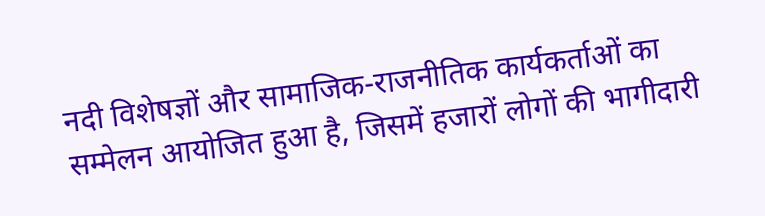नदी विशेषज्ञों और सामाजिक-राजनीतिक कार्यकर्ताओं का सम्मेलन आयोजित हुआ है, जिसमें हजारों लोगों की भागीदारी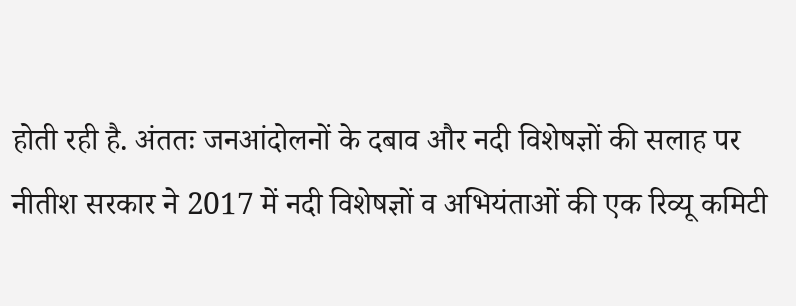होती रही है. अंततः जनआंदोलनों के दबाव और नदी विशेषज्ञों की सलाह पर नीतीश सरकार ने 2017 में नदी विशेषज्ञों व अभियंताओं की एक रिव्यू कमिटी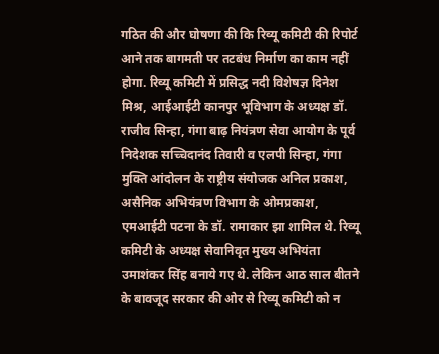गठित की और घोषणा की कि रिव्यू कमिटी की रिपोर्ट आने तक बागमती पर तटबंध निर्माण का काम नहीं होगा. रिव्यू कमिटी में प्रसिद्ध नदी विशेषज्ञ दिनेश मिश्र, आईआईटी कानपुर भूविभाग के अध्यक्ष डॉ. राजीव सिन्हा, गंगा बाढ़ नियंत्रण सेवा आयोग के पूर्व निदेशक सच्चिदानंद तिवारी व एलपी सिन्हा, गंगा मुक्ति आंदोलन के राष्ट्रीय संयोजक अनिल प्रकाश, असैनिक अभियंत्रण विभाग के ओमप्रकाश, एमआईटी पटना के डॉ. रामाकार झा शामिल थे. रिव्यू कमिटी के अध्यक्ष सेवानिवृत मुख्य अभियंता उमाशंकर सिंह बनाये गए थे. लेकिन आठ साल बीतने के बावजूद सरकार की ओर से रिव्यू कमिटी को न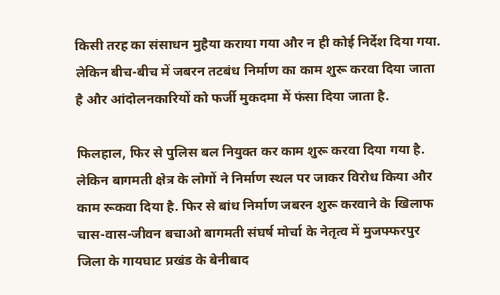किसी तरह का संसाधन मुहैया कराया गया और न ही कोई निर्देश दिया गया. लेकिन बीच-बीच में जबरन तटबंध निर्माण का काम शुरू करवा दिया जाता है और आंदोलनकारियों को फर्जी मुकदमा में फंसा दिया जाता है.

फिलहाल, फिर से पुलिस बल नियुक्त कर काम शुरू करवा दिया गया है. लेकिन बागमती क्षेत्र के लोगों ने निर्माण स्थल पर जाकर विरोध किया और काम रूकवा दिया है. फिर से बांध निर्माण जबरन शुरू करवाने के खिलाफ चास-वास-जीवन बचाओ बागमती संघर्ष मोर्चा के नेतृत्व में मुजफ्फरपुर जिला के गायघाट प्रखंड के बेनीबाद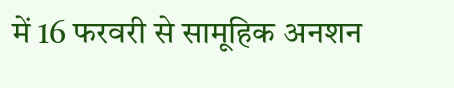में 16 फरवरी से सामूहिक अनशन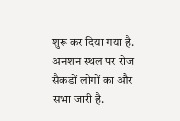शुरू कर दिया गया है. अनशन स्थल पर रोज सैकडों लोगों का और सभा जारी है.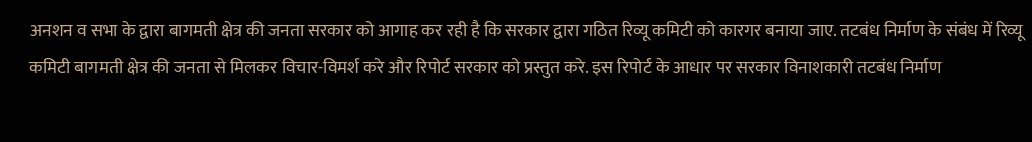अनशन व सभा के द्वारा बागमती क्षेत्र की जनता सरकार को आगाह कर रही है कि सरकार द्वारा गठित रिव्यू कमिटी को कारगर बनाया जाए. तटबंध निर्माण के संबंध में रिव्यू कमिटी बागमती क्षेत्र की जनता से मिलकर विचार-विमर्श करे और रिपोर्ट सरकार को प्रस्तुत करे. इस रिपोर्ट के आधार पर सरकार विनाशकारी तटबंध निर्माण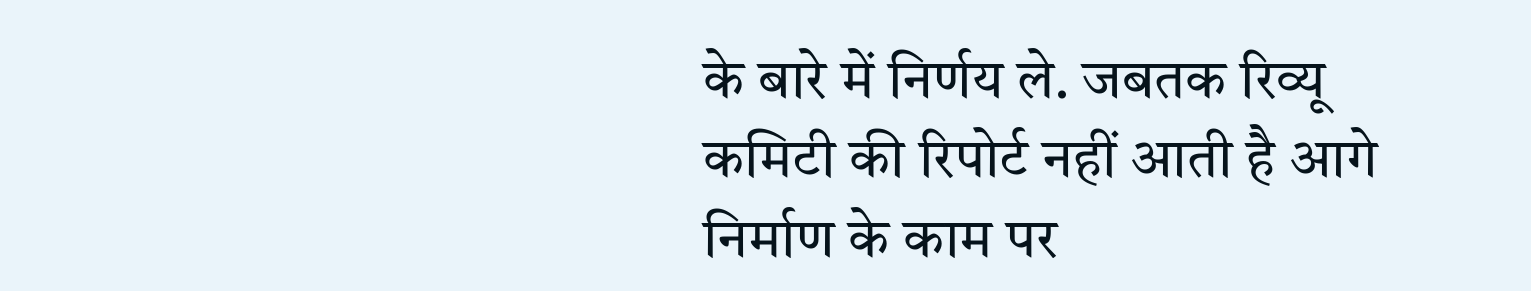के बारे में निर्णय ले. जबतक रिव्यू कमिटी की रिपोर्ट नहीं आती है आगे निर्माण के काम पर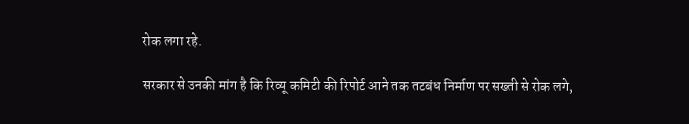रोक लगा रहे.

सरकार से उनकी मांग है कि रिव्यू कमिटी की रिपोर्ट आने तक तटबंध निर्माण पर सख्ती से रोक लगे,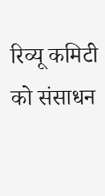रिव्यू कमिटी को संसाधन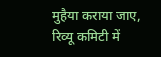मुहैया कराया जाए, रिव्यू कमिटी में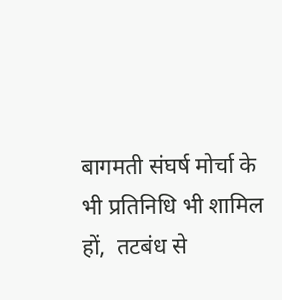बागमती संघर्ष मोर्चा के भी प्रतिनिधि भी शामिल हों,  तटबंध से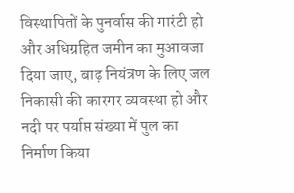विस्थापितों के पुनर्वास की गारंटी हो और अधिग्रहित जमीन का मुआवजा दिया जाए, बाढ़ नियंत्रण के लिए जल निकासी की कारगर व्यवस्था हो और नदी पर पर्याप्त संख्या में पुल का निर्माण किया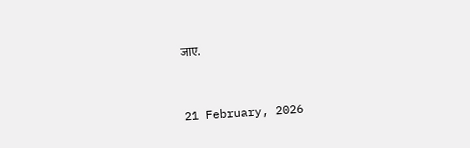जाए.


21 February, 2026